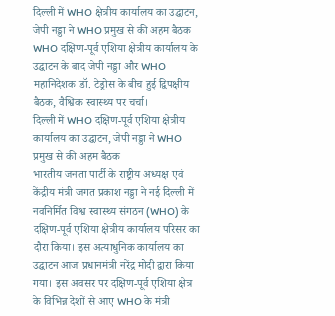दिल्ली में WHO क्षेत्रीय कार्यालय का उद्घाटन, जेपी नड्डा ने WHO प्रमुख से की अहम बैठक
WHO दक्षिण-पूर्व एशिया क्षेत्रीय कार्यालय के उद्घाटन के बाद जेपी नड्डा और WHO महानिदेशक डॉ. टेड्रोस के बीच हुई द्विपक्षीय बैठक, वैश्विक स्वास्थ्य पर चर्चा।
दिल्ली में WHO दक्षिण-पूर्व एशिया क्षेत्रीय कार्यालय का उद्घाटन, जेपी नड्डा ने WHO प्रमुख से की अहम बैठक
भारतीय जनता पार्टी के राष्ट्रीय अध्यक्ष एवं केंद्रीय मंत्री जगत प्रकाश नड्डा ने नई दिल्ली में नवनिर्मित विश्व स्वास्थ्य संगठन (WHO) के दक्षिण-पूर्व एशिया क्षेत्रीय कार्यालय परिसर का दौरा किया। इस अत्याधुनिक कार्यालय का उद्घाटन आज प्रधानमंत्री नरेंद्र मोदी द्वारा किया गया। इस अवसर पर दक्षिण-पूर्व एशिया क्षेत्र के विभिन्न देशों से आए WHO के मंत्री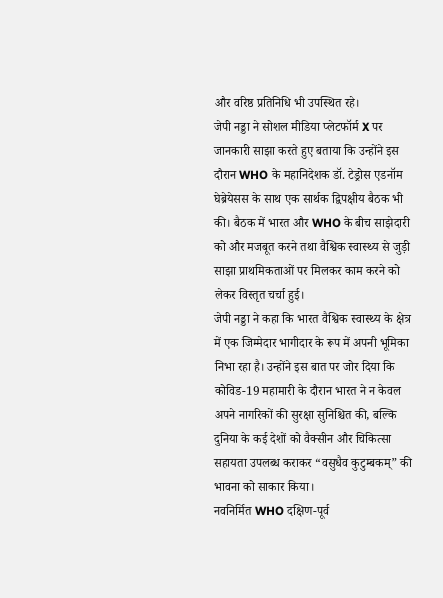और वरिष्ठ प्रतिनिधि भी उपस्थित रहे।
जेपी नड्डा ने सोशल मीडिया प्लेटफॉर्म X पर जानकारी साझा करते हुए बताया कि उन्होंने इस दौरान WHO के महानिदेशक डॉ. टेड्रोस एडनॉम घेब्रेयेसस के साथ एक सार्थक द्विपक्षीय बैठक भी की। बैठक में भारत और WHO के बीच साझेदारी को और मजबूत करने तथा वैश्विक स्वास्थ्य से जुड़ी साझा प्राथमिकताओं पर मिलकर काम करने को लेकर विस्तृत चर्चा हुई।
जेपी नड्डा ने कहा कि भारत वैश्विक स्वास्थ्य के क्षेत्र में एक जिम्मेदार भागीदार के रूप में अपनी भूमिका निभा रहा है। उन्होंने इस बात पर जोर दिया कि कोविड-19 महामारी के दौरान भारत ने न केवल अपने नागरिकों की सुरक्षा सुनिश्चित की, बल्कि दुनिया के कई देशों को वैक्सीन और चिकित्सा सहायता उपलब्ध कराकर “वसुधैव कुटुम्बकम्” की भावना को साकार किया।
नवनिर्मित WHO दक्षिण-पूर्व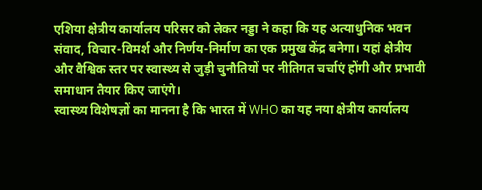एशिया क्षेत्रीय कार्यालय परिसर को लेकर नड्डा ने कहा कि यह अत्याधुनिक भवन संवाद, विचार-विमर्श और निर्णय-निर्माण का एक प्रमुख केंद्र बनेगा। यहां क्षेत्रीय और वैश्विक स्तर पर स्वास्थ्य से जुड़ी चुनौतियों पर नीतिगत चर्चाएं होंगी और प्रभावी समाधान तैयार किए जाएंगे।
स्वास्थ्य विशेषज्ञों का मानना है कि भारत में WHO का यह नया क्षेत्रीय कार्यालय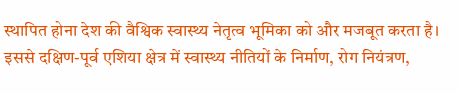स्थापित होना देश की वैश्विक स्वास्थ्य नेतृत्व भूमिका को और मजबूत करता है। इससे दक्षिण-पूर्व एशिया क्षेत्र में स्वास्थ्य नीतियों के निर्माण, रोग नियंत्रण,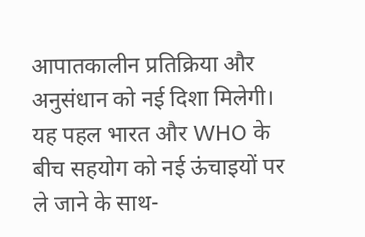आपातकालीन प्रतिक्रिया और अनुसंधान को नई दिशा मिलेगी।
यह पहल भारत और WHO के बीच सहयोग को नई ऊंचाइयों पर ले जाने के साथ-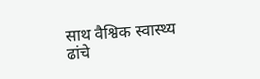साथ वैश्विक स्वास्थ्य ढांचे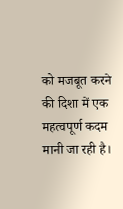को मजबूत करने की दिशा में एक महत्वपूर्ण कदम मानी जा रही है।